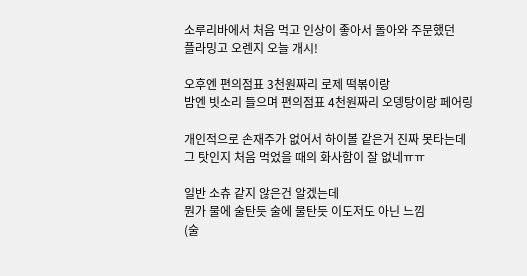소루리바에서 처음 먹고 인상이 좋아서 돌아와 주문했던
플라밍고 오렌지 오늘 개시!

오후엔 편의점표 3천원짜리 로제 떡볶이랑
밤엔 빗소리 들으며 편의점표 4천원짜리 오뎅탕이랑 페어링

개인적으로 손재주가 없어서 하이볼 같은거 진짜 못타는데
그 탓인지 처음 먹었을 때의 화사함이 잘 없네ㅠㅠ

일반 소츄 같지 않은건 알겠는데
뭔가 물에 술탄듯 술에 물탄듯 이도저도 아닌 느낌
(술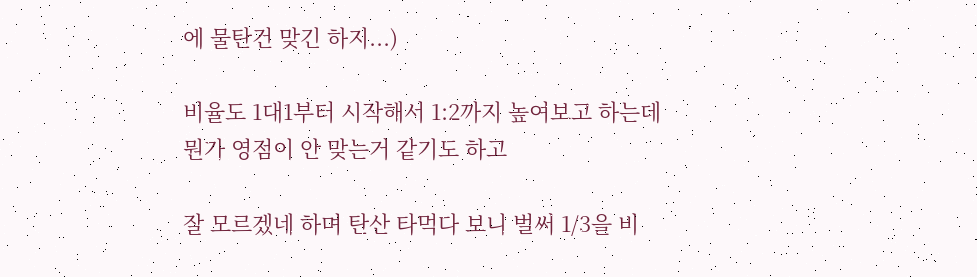에 물탄건 맞긴 하지...)

비율도 1대1부터 시작해서 1:2까지 높여보고 하는데
뭔가 영점이 안 맞는거 같기도 하고

잘 모르겠네 하며 탄산 타먹다 보니 벌써 1/3을 비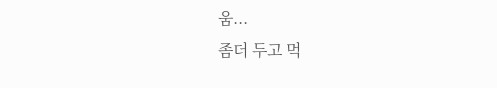움...
좀더 두고 먹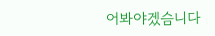어봐야겠슴니다